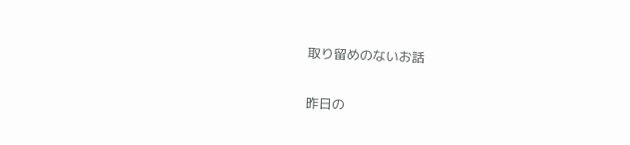取り留めのないお話

昨日の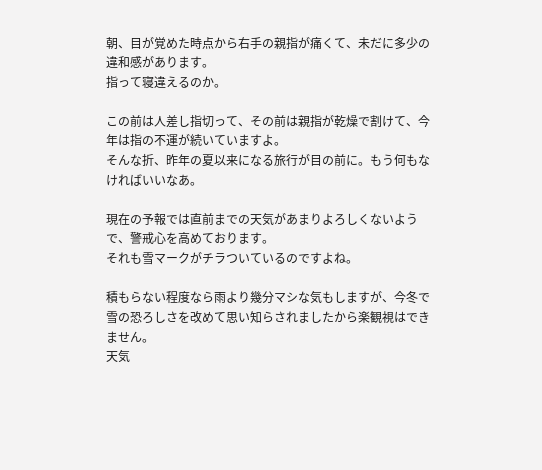朝、目が覚めた時点から右手の親指が痛くて、未だに多少の違和感があります。
指って寝違えるのか。

この前は人差し指切って、その前は親指が乾燥で割けて、今年は指の不運が続いていますよ。
そんな折、昨年の夏以来になる旅行が目の前に。もう何もなければいいなあ。

現在の予報では直前までの天気があまりよろしくないようで、警戒心を高めております。
それも雪マークがチラついているのですよね。

積もらない程度なら雨より幾分マシな気もしますが、今冬で雪の恐ろしさを改めて思い知らされましたから楽観視はできません。
天気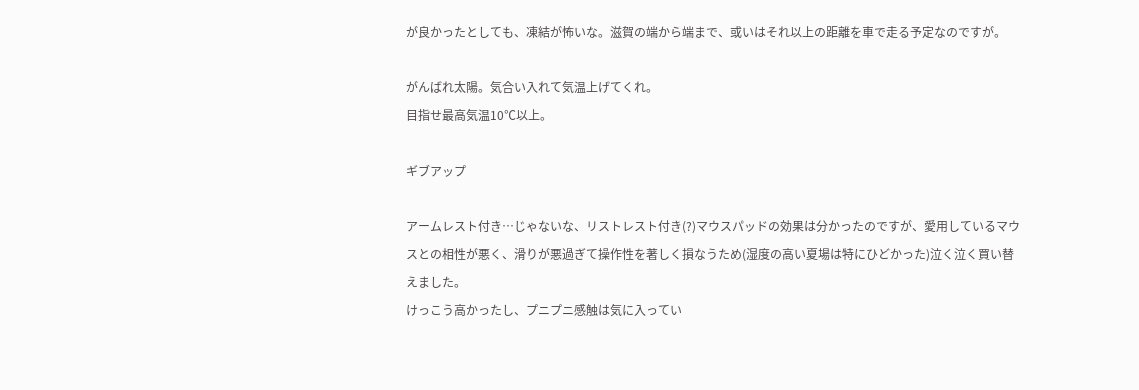が良かったとしても、凍結が怖いな。滋賀の端から端まで、或いはそれ以上の距離を車で走る予定なのですが。

がんばれ太陽。気合い入れて気温上げてくれ。
目指せ最高気温10℃以上。

ギブアップ

アームレスト付き…じゃないな、リストレスト付き(?)マウスパッドの効果は分かったのですが、愛用しているマウスとの相性が悪く、滑りが悪過ぎて操作性を著しく損なうため(湿度の高い夏場は特にひどかった)泣く泣く買い替えました。
けっこう高かったし、プニプニ感触は気に入ってい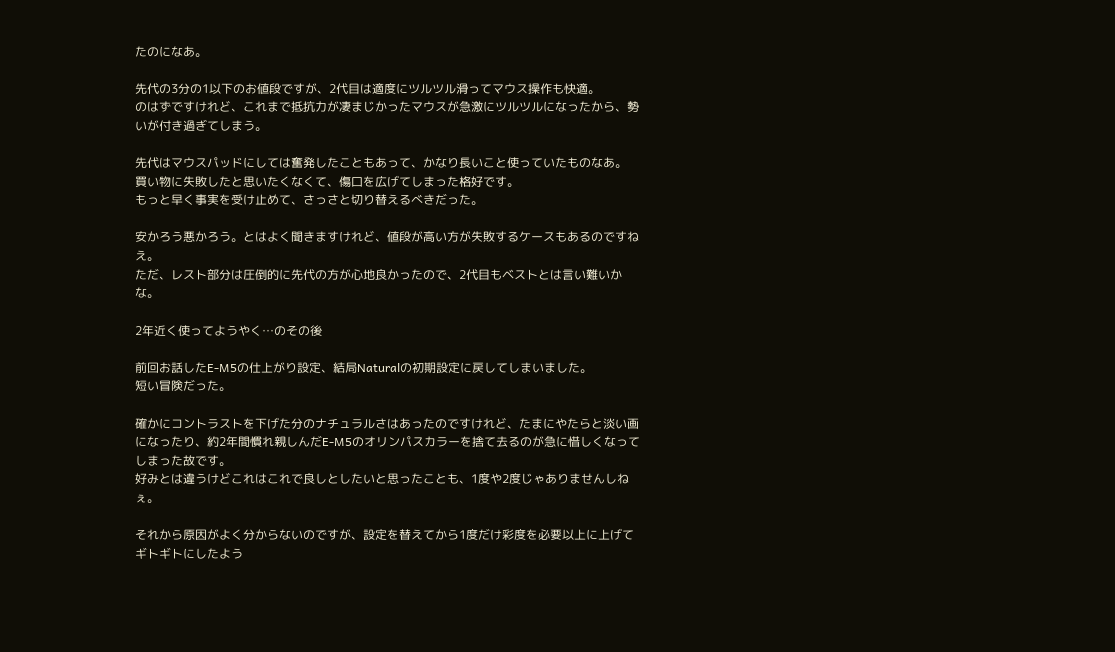たのになあ。

先代の3分の1以下のお値段ですが、2代目は適度にツルツル滑ってマウス操作も快適。
のはずですけれど、これまで抵抗力が凄まじかったマウスが急激にツルツルになったから、勢いが付き過ぎてしまう。

先代はマウスパッドにしては奮発したこともあって、かなり長いこと使っていたものなあ。
買い物に失敗したと思いたくなくて、傷口を広げてしまった格好です。
もっと早く事実を受け止めて、さっさと切り替えるべきだった。

安かろう悪かろう。とはよく聞きますけれど、値段が高い方が失敗するケースもあるのですねえ。
ただ、レスト部分は圧倒的に先代の方が心地良かったので、2代目もベストとは言い難いかな。

2年近く使ってようやく…のその後

前回お話したE-M5の仕上がり設定、結局Naturalの初期設定に戻してしまいました。
短い冒険だった。

確かにコントラストを下げた分のナチュラルさはあったのですけれど、たまにやたらと淡い画になったり、約2年間慣れ親しんだE-M5のオリンパスカラーを捨て去るのが急に惜しくなってしまった故です。
好みとは違うけどこれはこれで良しとしたいと思ったことも、1度や2度じゃありませんしねぇ。

それから原因がよく分からないのですが、設定を替えてから1度だけ彩度を必要以上に上げてギトギトにしたよう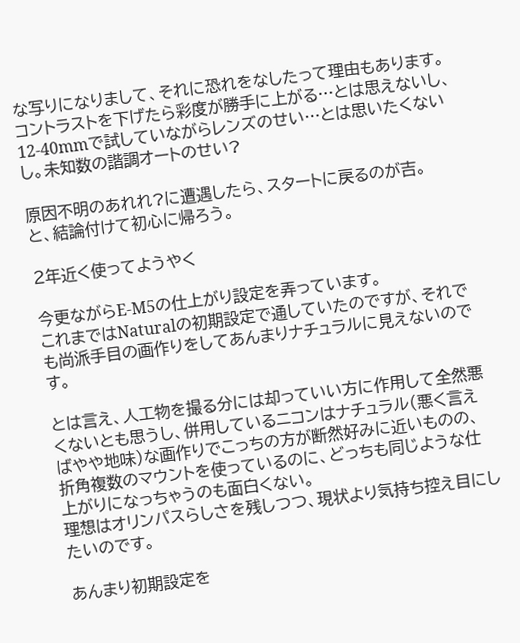な写りになりまして、それに恐れをなしたって理由もあります。
コントラストを下げたら彩度が勝手に上がる…とは思えないし、12-40mmで試していながらレンズのせい…とは思いたくないし。未知数の諧調オートのせい?

原因不明のあれれ?に遭遇したら、スタートに戻るのが吉。
と、結論付けて初心に帰ろう。

2年近く使ってようやく

今更ながらE-M5の仕上がり設定を弄っています。
これまではNaturalの初期設定で通していたのですが、それでも尚派手目の画作りをしてあんまりナチュラルに見えないのです。

とは言え、人工物を撮る分には却っていい方に作用して全然悪くないとも思うし、併用しているニコンはナチュラル(悪く言えばやや地味)な画作りでこっちの方が断然好みに近いものの、折角複数のマウントを使っているのに、どっちも同じような仕上がりになっちゃうのも面白くない。
理想はオリンパスらしさを残しつつ、現状より気持ち控え目にしたいのです。

あんまり初期設定を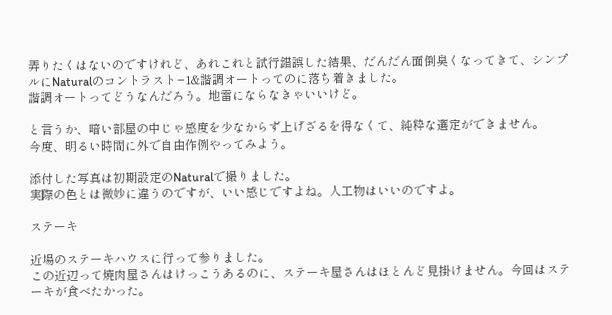弄りたくはないのですけれど、あれこれと試行錯誤した結果、だんだん面倒臭くなってきて、シンプルにNaturalのコントラスト−1&諧調オートってのに落ち着きました。
諧調オートってどうなんだろう。地雷にならなきゃいいけど。

と言うか、暗い部屋の中じゃ感度を少なからず上げざるを得なくて、純粋な選定ができません。
今度、明るい時間に外で自由作例やってみよう。

添付した写真は初期設定のNaturalで撮りました。
実際の色とは微妙に違うのですが、いい感じですよね。人工物はいいのですよ。

ステーキ

近場のステーキハウスに行って参りました。
この近辺って焼肉屋さんはけっこうあるのに、ステーキ屋さんはほとんど見掛けません。今回はステーキが食べたかった。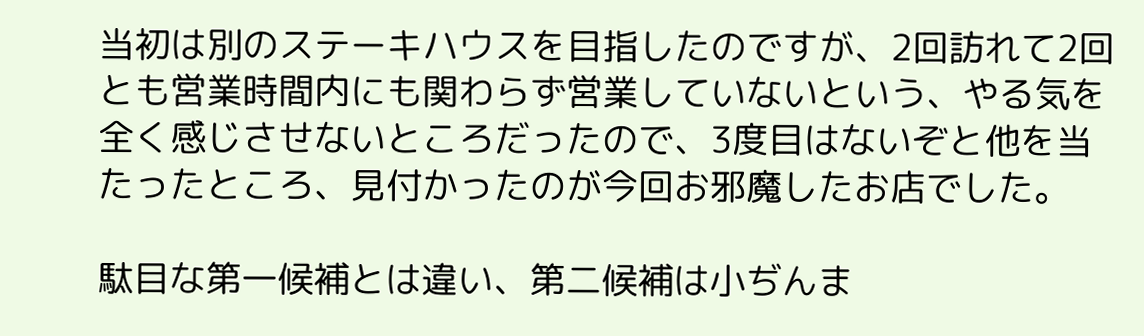当初は別のステーキハウスを目指したのですが、2回訪れて2回とも営業時間内にも関わらず営業していないという、やる気を全く感じさせないところだったので、3度目はないぞと他を当たったところ、見付かったのが今回お邪魔したお店でした。

駄目な第一候補とは違い、第二候補は小ぢんま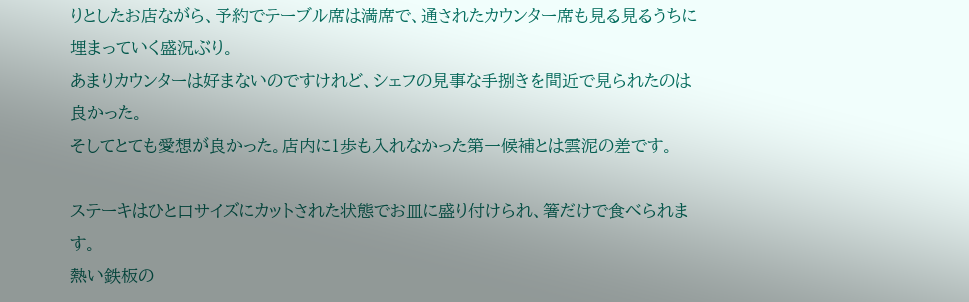りとしたお店ながら、予約でテーブル席は満席で、通されたカウンター席も見る見るうちに埋まっていく盛況ぶり。
あまりカウンターは好まないのですけれど、シェフの見事な手捌きを間近で見られたのは良かった。
そしてとても愛想が良かった。店内に1歩も入れなかった第一候補とは雲泥の差です。

ステーキはひと口サイズにカットされた状態でお皿に盛り付けられ、箸だけで食べられます。
熱い鉄板の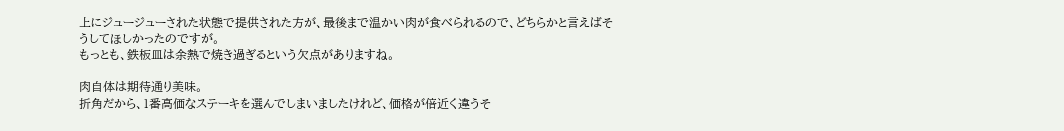上にジュージューされた状態で提供された方が、最後まで温かい肉が食べられるので、どちらかと言えばそうしてほしかったのですが。
もっとも、鉄板皿は余熱で焼き過ぎるという欠点がありますね。

肉自体は期待通り美味。
折角だから、1番高価なステーキを選んでしまいましたけれど、価格が倍近く違うそ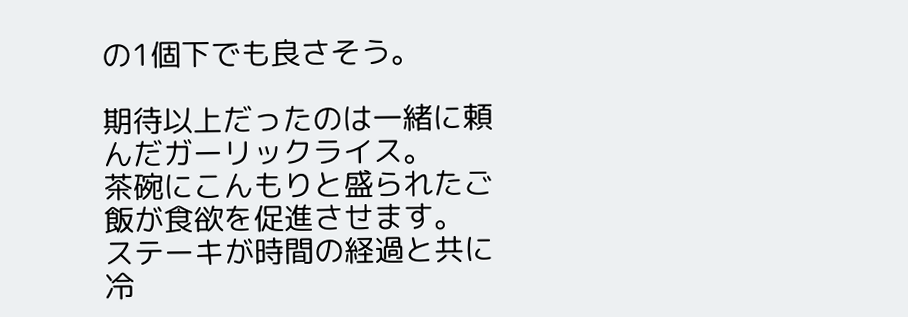の1個下でも良さそう。

期待以上だったのは一緒に頼んだガーリックライス。
茶碗にこんもりと盛られたご飯が食欲を促進させます。
ステーキが時間の経過と共に冷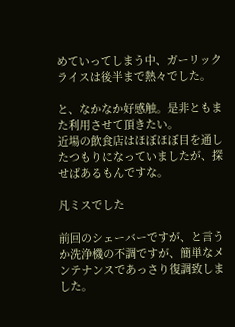めていってしまう中、ガーリックライスは後半まで熱々でした。

と、なかなか好感触。是非ともまた利用させて頂きたい。
近場の飲食店はほぼほぼ目を通したつもりになっていましたが、探せばあるもんですな。

凡ミスでした

前回のシェーバーですが、と言うか洗浄機の不調ですが、簡単なメンテナンスであっさり復調致しました。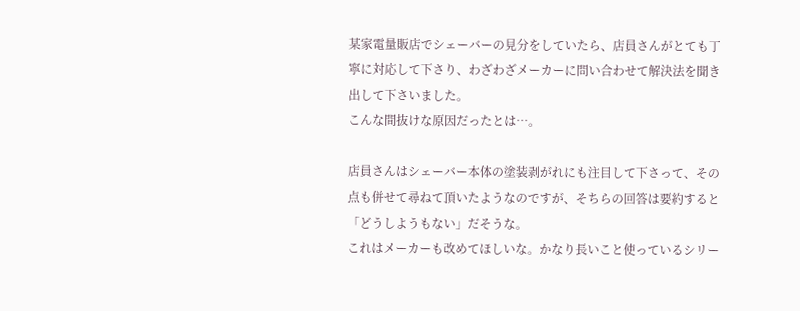某家電量販店でシェーバーの見分をしていたら、店員さんがとても丁寧に対応して下さり、わざわざメーカーに問い合わせて解決法を聞き出して下さいました。
こんな間抜けな原因だったとは…。

店員さんはシェーバー本体の塗装剥がれにも注目して下さって、その点も併せて尋ねて頂いたようなのですが、そちらの回答は要約すると「どうしようもない」だそうな。
これはメーカーも改めてほしいな。かなり長いこと使っているシリー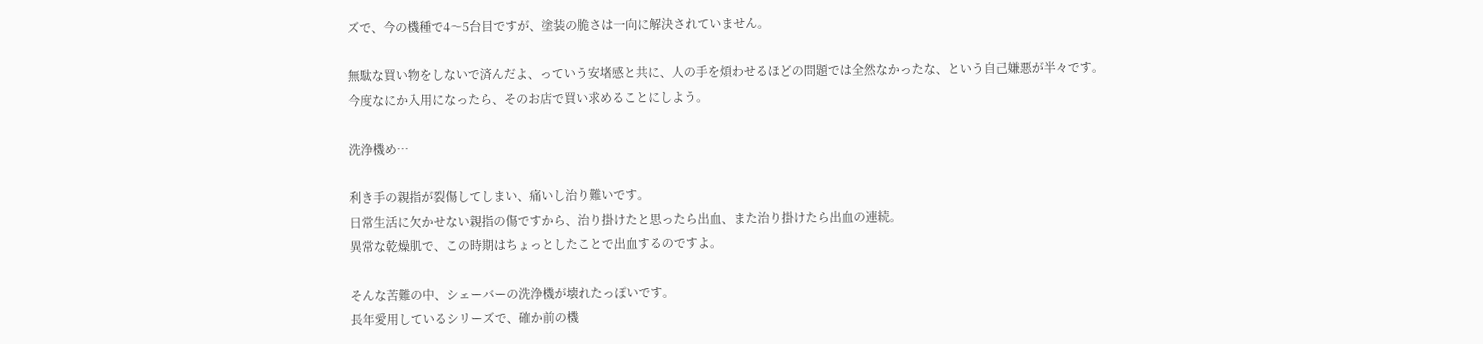ズで、今の機種で4〜5台目ですが、塗装の脆さは一向に解決されていません。

無駄な買い物をしないで済んだよ、っていう安堵感と共に、人の手を煩わせるほどの問題では全然なかったな、という自己嫌悪が半々です。
今度なにか入用になったら、そのお店で買い求めることにしよう。

洗浄機め…

利き手の親指が裂傷してしまい、痛いし治り難いです。
日常生活に欠かせない親指の傷ですから、治り掛けたと思ったら出血、また治り掛けたら出血の連続。
異常な乾燥肌で、この時期はちょっとしたことで出血するのですよ。

そんな苦難の中、シェーバーの洗浄機が壊れたっぽいです。
長年愛用しているシリーズで、確か前の機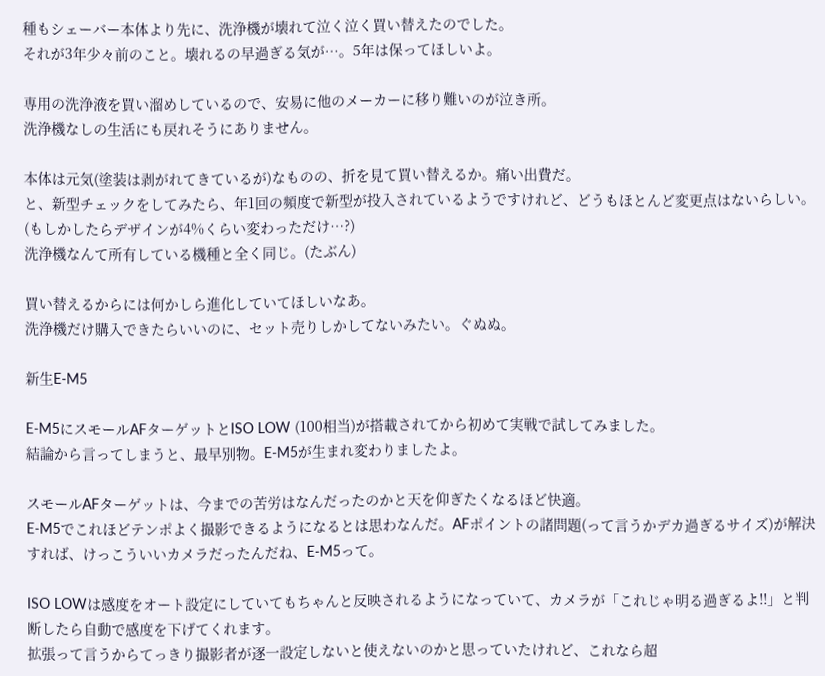種もシェーバー本体より先に、洗浄機が壊れて泣く泣く買い替えたのでした。
それが3年少々前のこと。壊れるの早過ぎる気が…。5年は保ってほしいよ。

専用の洗浄液を買い溜めしているので、安易に他のメーカーに移り難いのが泣き所。
洗浄機なしの生活にも戻れそうにありません。

本体は元気(塗装は剥がれてきているが)なものの、折を見て買い替えるか。痛い出費だ。
と、新型チェックをしてみたら、年1回の頻度で新型が投入されているようですけれど、どうもほとんど変更点はないらしい。(もしかしたらデザインが4%くらい変わっただけ…?)
洗浄機なんて所有している機種と全く同じ。(たぶん)

買い替えるからには何かしら進化していてほしいなあ。
洗浄機だけ購入できたらいいのに、セット売りしかしてないみたい。ぐぬぬ。

新生E-M5

E-M5にスモールAFターゲットとISO LOW (100相当)が搭載されてから初めて実戦で試してみました。
結論から言ってしまうと、最早別物。E-M5が生まれ変わりましたよ。

スモールAFターゲットは、今までの苦労はなんだったのかと天を仰ぎたくなるほど快適。
E-M5でこれほどテンポよく撮影できるようになるとは思わなんだ。AFポイントの諸問題(って言うかデカ過ぎるサイズ)が解決すれば、けっこういいカメラだったんだね、E-M5って。

ISO LOWは感度をオート設定にしていてもちゃんと反映されるようになっていて、カメラが「これじゃ明る過ぎるよ!!」と判断したら自動で感度を下げてくれます。
拡張って言うからてっきり撮影者が逐一設定しないと使えないのかと思っていたけれど、これなら超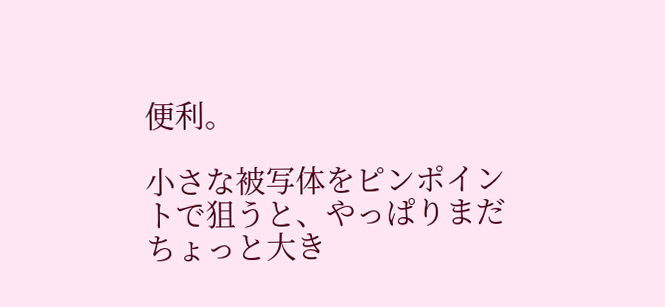便利。

小さな被写体をピンポイントで狙うと、やっぱりまだちょっと大き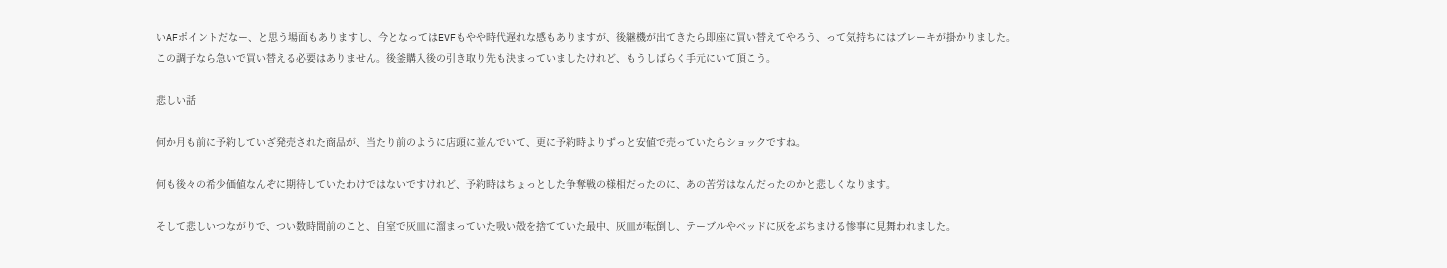いAFポイントだなー、と思う場面もありますし、今となってはEVFもやや時代遅れな感もありますが、後継機が出てきたら即座に買い替えてやろう、って気持ちにはブレーキが掛かりました。
この調子なら急いで買い替える必要はありません。後釜購入後の引き取り先も決まっていましたけれど、もうしばらく手元にいて頂こう。

悲しい話

何か月も前に予約していざ発売された商品が、当たり前のように店頭に並んでいて、更に予約時よりずっと安値で売っていたらショックですね。

何も後々の希少価値なんぞに期待していたわけではないですけれど、予約時はちょっとした争奪戦の様相だったのに、あの苦労はなんだったのかと悲しくなります。

そして悲しいつながりで、つい数時間前のこと、自室で灰皿に溜まっていた吸い殻を捨てていた最中、灰皿が転倒し、テーブルやベッドに灰をぶちまける惨事に見舞われました。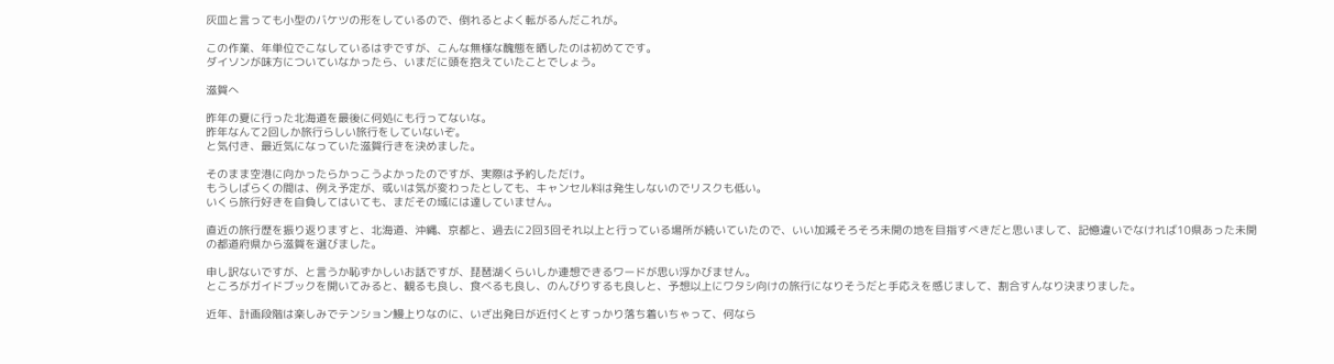灰皿と言っても小型のバケツの形をしているので、倒れるとよく転がるんだこれが。

この作業、年単位でこなしているはずですが、こんな無様な醜態を晒したのは初めてです。
ダイソンが味方についていなかったら、いまだに頭を抱えていたことでしょう。

滋賀へ

昨年の夏に行った北海道を最後に何処にも行ってないな。
昨年なんて2回しか旅行らしい旅行をしていないぞ。
と気付き、最近気になっていた滋賀行きを決めました。

そのまま空港に向かったらかっこうよかったのですが、実際は予約しただけ。
もうしばらくの間は、例え予定が、或いは気が変わったとしても、キャンセル料は発生しないのでリスクも低い。
いくら旅行好きを自負してはいても、まだその域には達していません。

直近の旅行歴を振り返りますと、北海道、沖縄、京都と、過去に2回3回それ以上と行っている場所が続いていたので、いい加減そろそろ未開の地を目指すべきだと思いまして、記憶違いでなければ10県あった未開の都道府県から滋賀を選びました。

申し訳ないですが、と言うか恥ずかしいお話ですが、琵琶湖くらいしか連想できるワードが思い浮かびません。
ところがガイドブックを開いてみると、観るも良し、食べるも良し、のんびりするも良しと、予想以上にワタシ向けの旅行になりそうだと手応えを感じまして、割合すんなり決まりました。

近年、計画段階は楽しみでテンション鰻上りなのに、いざ出発日が近付くとすっかり落ち着いちゃって、何なら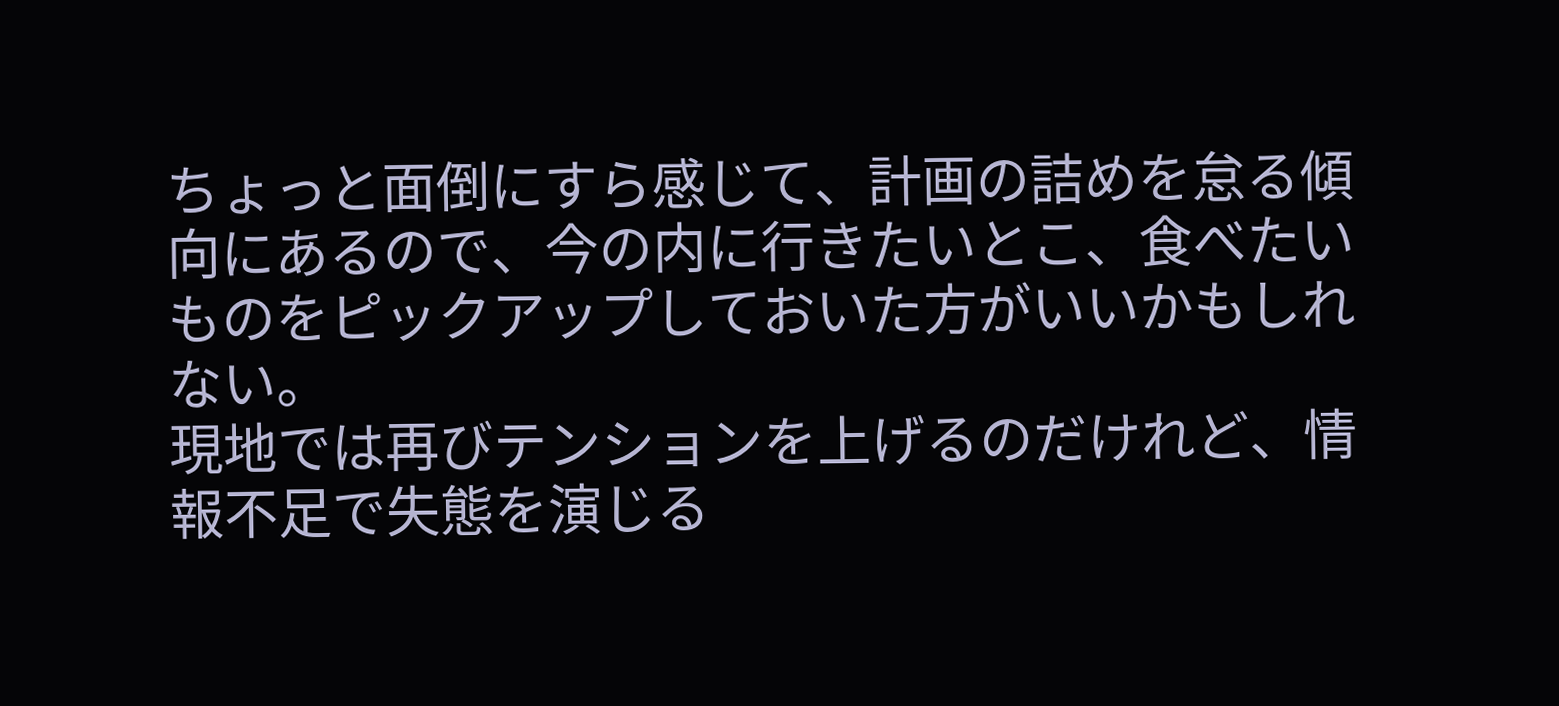ちょっと面倒にすら感じて、計画の詰めを怠る傾向にあるので、今の内に行きたいとこ、食べたいものをピックアップしておいた方がいいかもしれない。
現地では再びテンションを上げるのだけれど、情報不足で失態を演じる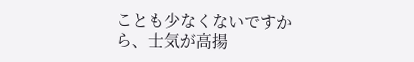ことも少なくないですから、士気が高揚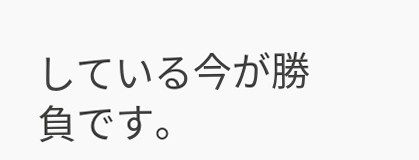している今が勝負です。